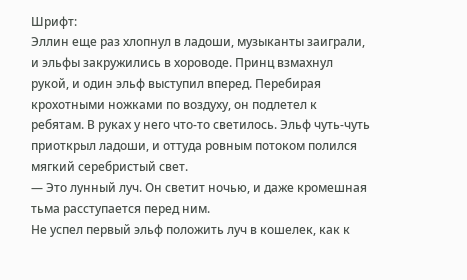Шрифт:
Эллин еще раз хлопнул в ладоши, музыканты заиграли, и эльфы закружились в хороводе. Принц взмахнул рукой, и один эльф выступил вперед. Перебирая крохотными ножками по воздуху, он подлетел к ребятам. В руках у него что-то светилось. Эльф чуть-чуть приоткрыл ладоши, и оттуда ровным потоком полился мягкий серебристый свет.
— Это лунный луч. Он светит ночью, и даже кромешная тьма расступается перед ним.
Не успел первый эльф положить луч в кошелек, как к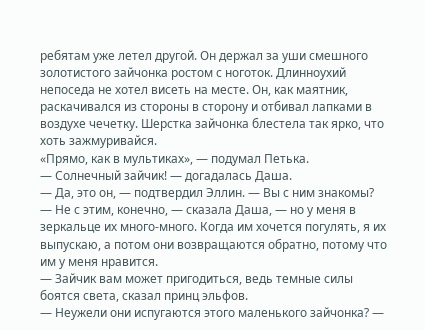ребятам уже летел другой. Он держал за уши смешного золотистого зайчонка ростом с ноготок. Длинноухий непоседа не хотел висеть на месте. Он, как маятник, раскачивался из стороны в сторону и отбивал лапками в воздухе чечетку. Шерстка зайчонка блестела так ярко, что хоть зажмуривайся.
«Прямо, как в мультиках», — подумал Петька.
— Солнечный зайчик! — догадалась Даша.
— Да, это он, — подтвердил Эллин. — Вы с ним знакомы?
— Не с этим, конечно, — сказала Даша, — но у меня в зеркальце их много-много. Когда им хочется погулять, я их выпускаю, а потом они возвращаются обратно, потому что им у меня нравится.
— Зайчик вам может пригодиться, ведь темные силы боятся света, сказал принц эльфов.
— Неужели они испугаются этого маленького зайчонка? —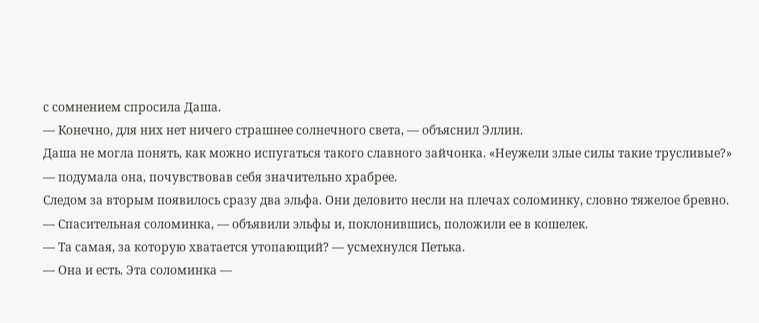с сомнением спросила Даша.
— Конечно, для них нет ничего страшнее солнечного света, — объяснил Эллин.
Даша не могла понять, как можно испугаться такого славного зайчонка. «Неужели злые силы такие трусливые?» — подумала она, почувствовав себя значительно храбрее.
Следом за вторым появилось сразу два эльфа. Они деловито несли на плечах соломинку, словно тяжелое бревно.
— Спасительная соломинка, — объявили эльфы и, поклонившись, положили ее в кошелек.
— Та самая, за которую хватается утопающий? — усмехнулся Петька.
— Она и есть. Эта соломинка —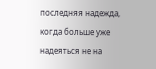последняя надежда, когда больше уже надеяться не на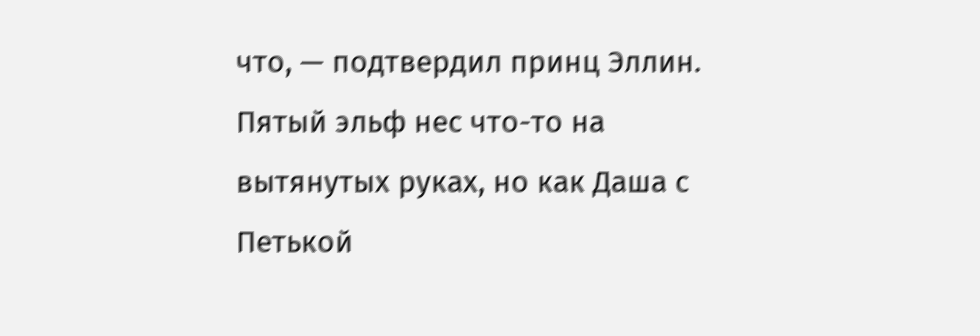что, — подтвердил принц Эллин.
Пятый эльф нес что-то на вытянутых руках, но как Даша с Петькой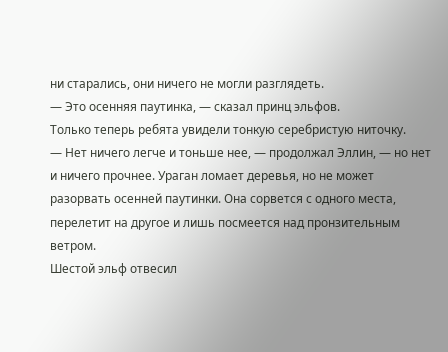ни старались, они ничего не могли разглядеть.
— Это осенняя паутинка, — сказал принц эльфов.
Только теперь ребята увидели тонкую серебристую ниточку.
— Нет ничего легче и тоньше нее, — продолжал Эллин, — но нет и ничего прочнее. Ураган ломает деревья, но не может разорвать осенней паутинки. Она сорвется с одного места, перелетит на другое и лишь посмеется над пронзительным ветром.
Шестой эльф отвесил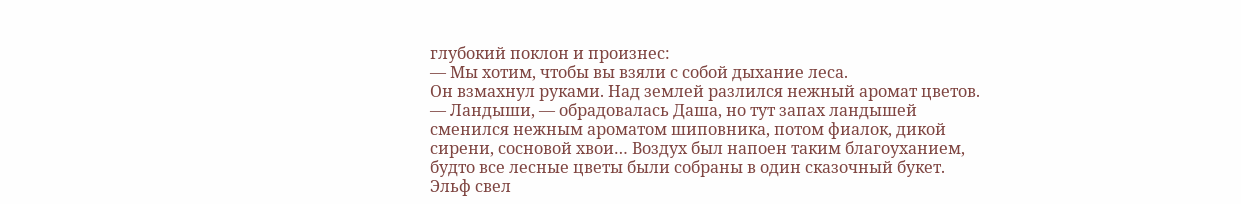глубокий поклон и произнес:
— Мы хотим, чтобы вы взяли с собой дыхание леса.
Он взмахнул руками. Над землей разлился нежный аромат цветов.
— Ландыши, — обрадовалась Даша, но тут запах ландышей сменился нежным ароматом шиповника, потом фиалок, дикой сирени, сосновой хвои… Воздух был напоен таким благоуханием, будто все лесные цветы были собраны в один сказочный букет.
Эльф свел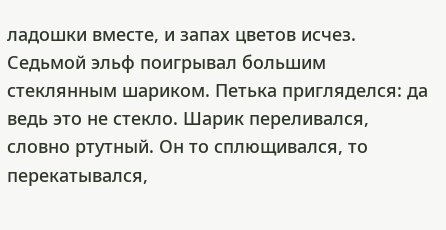ладошки вместе, и запах цветов исчез.
Седьмой эльф поигрывал большим стеклянным шариком. Петька пригляделся: да ведь это не стекло. Шарик переливался, словно ртутный. Он то сплющивался, то перекатывался,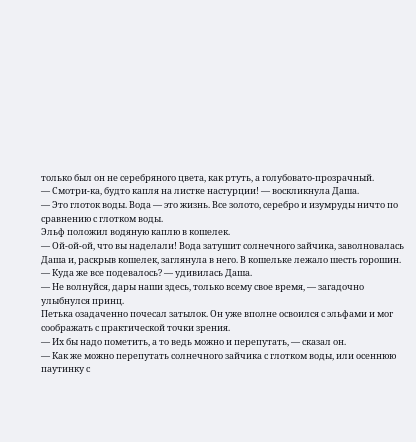только был он не серебряного цвета, как ртуть, а голубовато-прозрачный.
— Смотри-ка, будто капля на листке настурции! — воскликнула Даша.
— Это глоток воды. Вода — это жизнь. Все золото, серебро и изумруды ничто по сравнению с глотком воды.
Эльф положил водяную каплю в кошелек.
— Ой-ой-ой, что вы наделали! Вода затушит солнечного зайчика, заволновалась Даша и, раскрыв кошелек, заглянула в него. В кошельке лежало шесть горошин.
— Куда же все подевалось? — удивилась Даша.
— Не волнуйся, дары наши здесь, только всему свое время, — загадочно улыбнулся принц.
Петька озадаченно почесал затылок. Он уже вполне освоился с эльфами и мог соображать с практической точки зрения.
— Их бы надо пометить, а то ведь можно и перепутать, — сказал он.
— Как же можно перепутать солнечного зайчика с глотком воды, или осеннюю паутинку с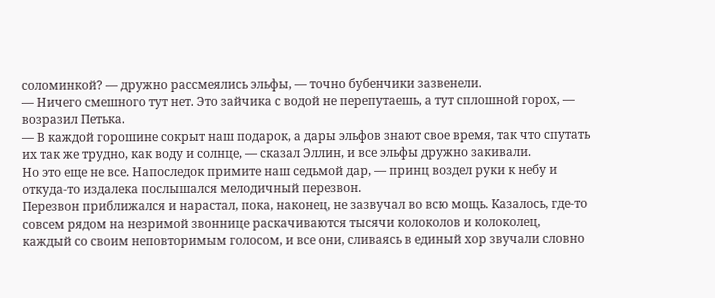соломинкой? — дружно рассмеялись эльфы, — точно бубенчики зазвенели.
— Ничего смешного тут нет. Это зайчика с водой не перепутаешь, а тут сплошной горох, — возразил Петька.
— В каждой горошине сокрыт наш подарок, а дары эльфов знают свое время, так что спутать их так же трудно, как воду и солнце, — сказал Эллин, и все эльфы дружно закивали.
Но это еще не все. Напоследок примите наш седьмой дар, — принц воздел руки к небу и откуда-то издалека послышался мелодичный перезвон.
Перезвон приближался и нарастал, пока, наконец, не зазвучал во всю мощь. Казалось, где-то совсем рядом на незримой звоннице раскачиваются тысячи колоколов и колоколец, каждый со своим неповторимым голосом, и все они, сливаясь в единый хор звучали словно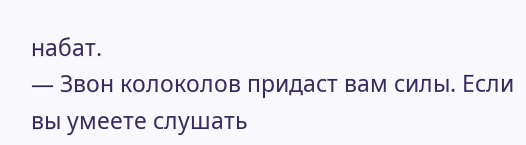набат.
— Звон колоколов придаст вам силы. Если вы умеете слушать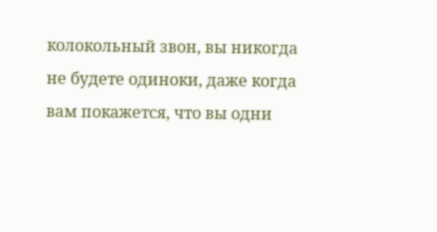колокольный звон, вы никогда не будете одиноки, даже когда вам покажется, что вы одни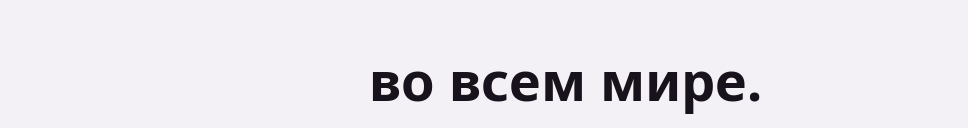во всем мире.